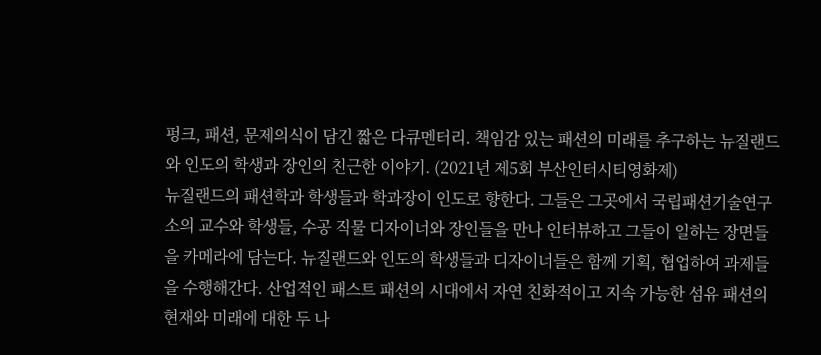펑크, 패션, 문제의식이 담긴 짧은 다큐멘터리. 책임감 있는 패션의 미래를 추구하는 뉴질랜드와 인도의 학생과 장인의 친근한 이야기. (2021년 제5회 부산인터시티영화제)
뉴질랜드의 패션학과 학생들과 학과장이 인도로 향한다. 그들은 그곳에서 국립패션기술연구소의 교수와 학생들, 수공 직물 디자이너와 장인들을 만나 인터뷰하고 그들이 일하는 장면들을 카메라에 담는다. 뉴질랜드와 인도의 학생들과 디자이너들은 함께 기획, 협업하여 과제들을 수행해간다. 산업적인 패스트 패션의 시대에서 자연 친화적이고 지속 가능한 섬유 패션의 현재와 미래에 대한 두 나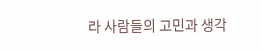라 사람들의 고민과 생각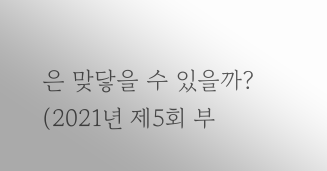은 맞닿을 수 있을까? (2021년 제5회 부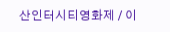산인터시티영화제 / 이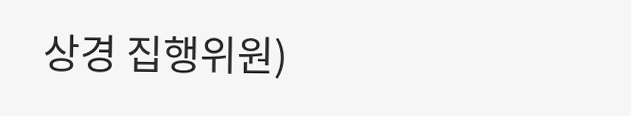상경 집행위원)